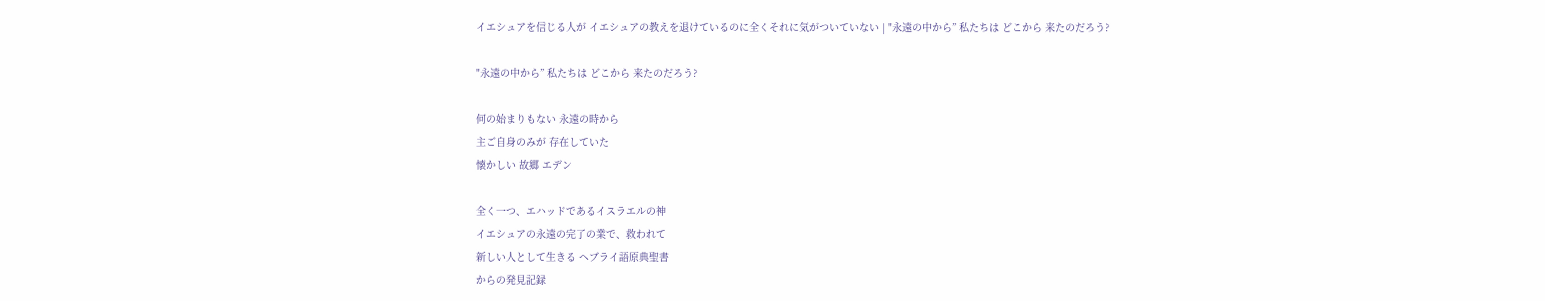イエシュアを信じる人が イエシュアの教えを退けているのに全くそれに気がついていない | "永遠の中から” 私たちは どこから 来たのだろう?

"永遠の中から” 私たちは どこから 来たのだろう?

何の始まりもない 永遠の時から
主ご自身のみが 存在していた
懐かしい 故郷 エデン

全く一つ、エハッドであるイスラエルの神
イエシュアの永遠の完了の業で、救われて
新しい人として生きる ヘブライ語原典聖書
からの発見記録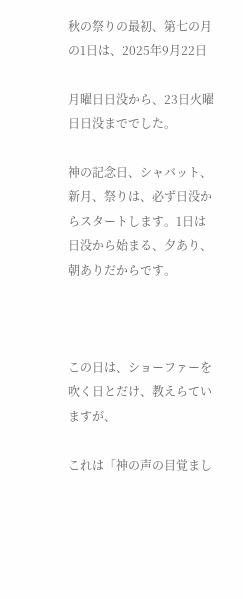秋の祭りの最初、第七の月の1日は、2025年9月22日

月曜日日没から、23日火曜日日没まででした。

神の記念日、シャバット、新月、祭りは、必ず日没からスタートします。1日は日没から始まる、夕あり、朝ありだからです。



この日は、ショーファーを吹く日とだけ、教えらていますが、

これは「神の声の目覚まし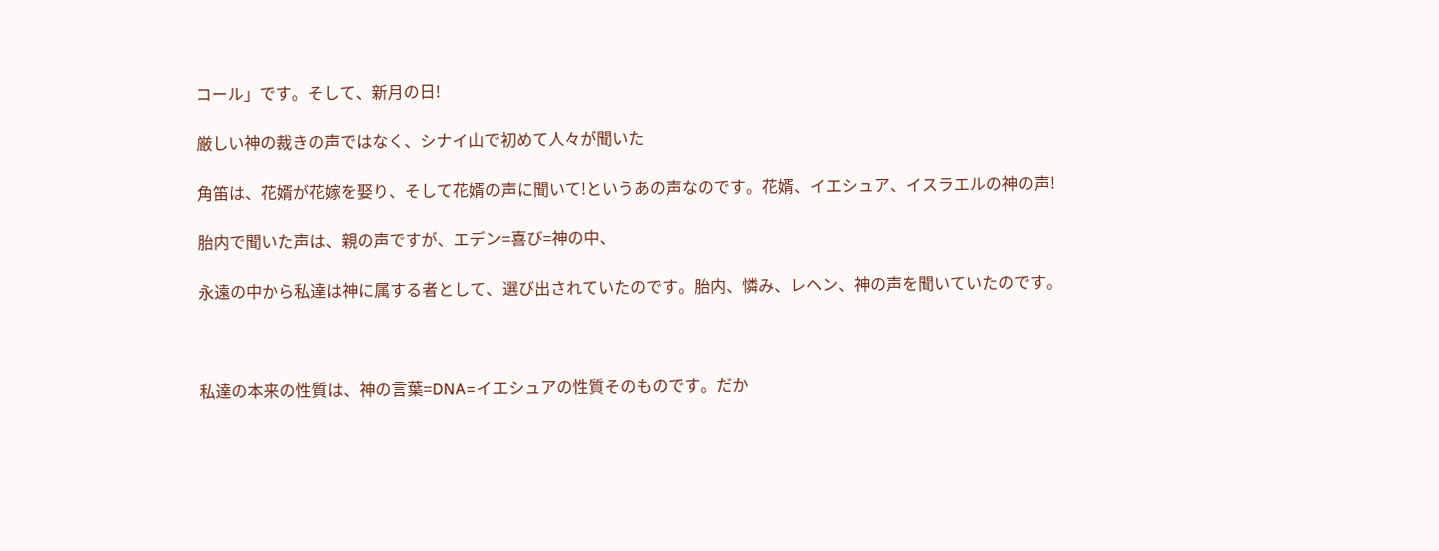コール」です。そして、新月の日!

厳しい神の裁きの声ではなく、シナイ山で初めて人々が聞いた

角笛は、花婿が花嫁を娶り、そして花婿の声に聞いて!というあの声なのです。花婿、イエシュア、イスラエルの神の声!

胎内で聞いた声は、親の声ですが、エデン=喜び=神の中、

永遠の中から私達は神に属する者として、選び出されていたのです。胎内、憐み、レヘン、神の声を聞いていたのです。



私達の本来の性質は、神の言葉=DNA=イエシュアの性質そのものです。だか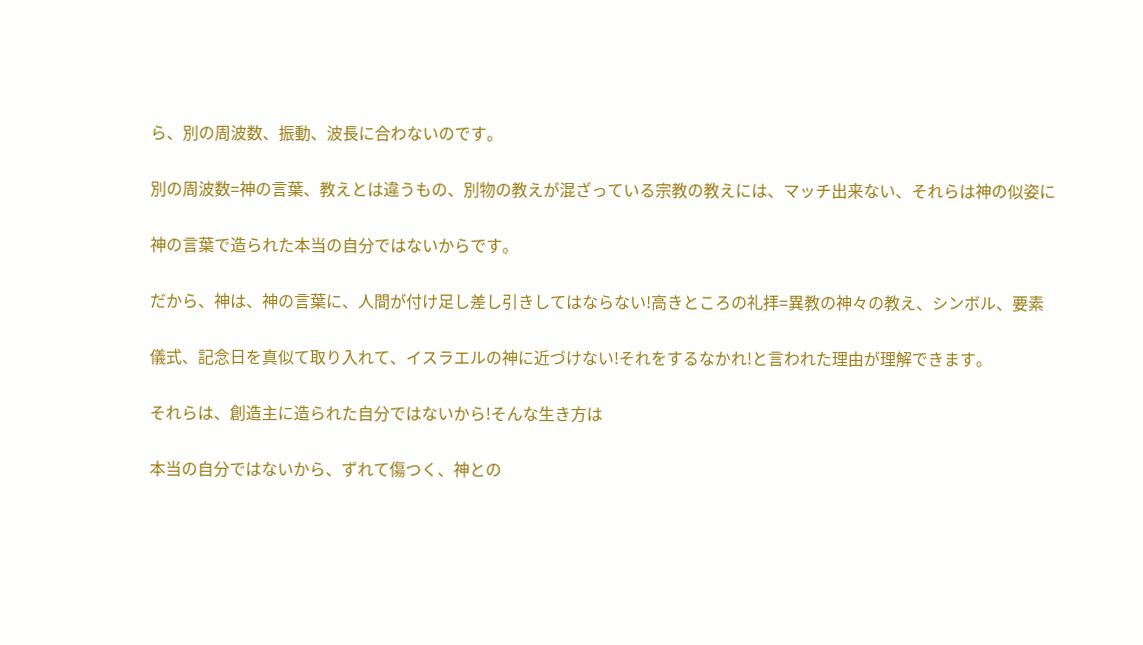ら、別の周波数、振動、波長に合わないのです。

別の周波数=神の言葉、教えとは違うもの、別物の教えが混ざっている宗教の教えには、マッチ出来ない、それらは神の似姿に

神の言葉で造られた本当の自分ではないからです。

だから、神は、神の言葉に、人間が付け足し差し引きしてはならない!高きところの礼拝=異教の神々の教え、シンボル、要素

儀式、記念日を真似て取り入れて、イスラエルの神に近づけない!それをするなかれ!と言われた理由が理解できます。

それらは、創造主に造られた自分ではないから!そんな生き方は

本当の自分ではないから、ずれて傷つく、神との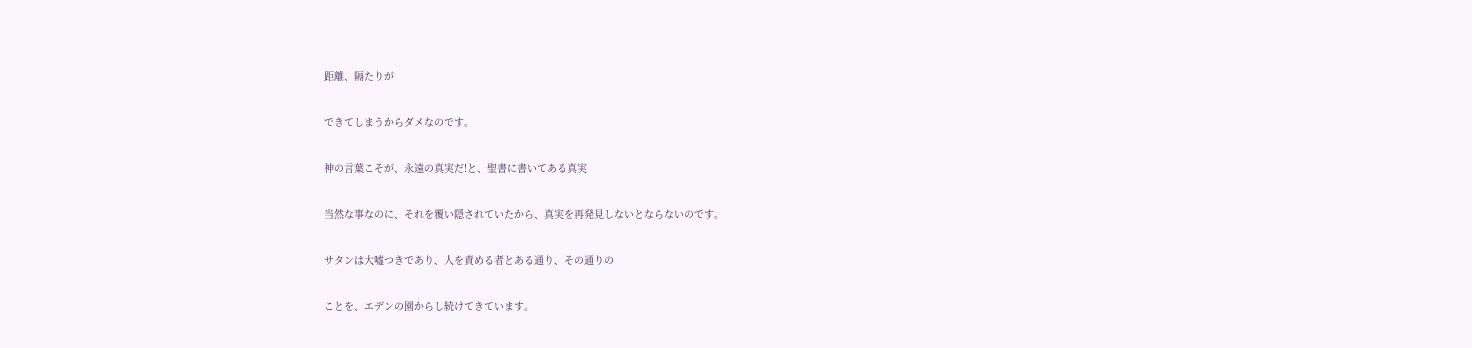距離、隔たりが

できてしまうからダメなのです。

神の言葉こそが、永遠の真実だ!と、聖書に書いてある真実

当然な事なのに、それを覆い隠されていたから、真実を再発見しないとならないのです。

サタンは大嘘つきであり、人を責める者とある通り、その通りの

ことを、エデンの園からし続けてきています。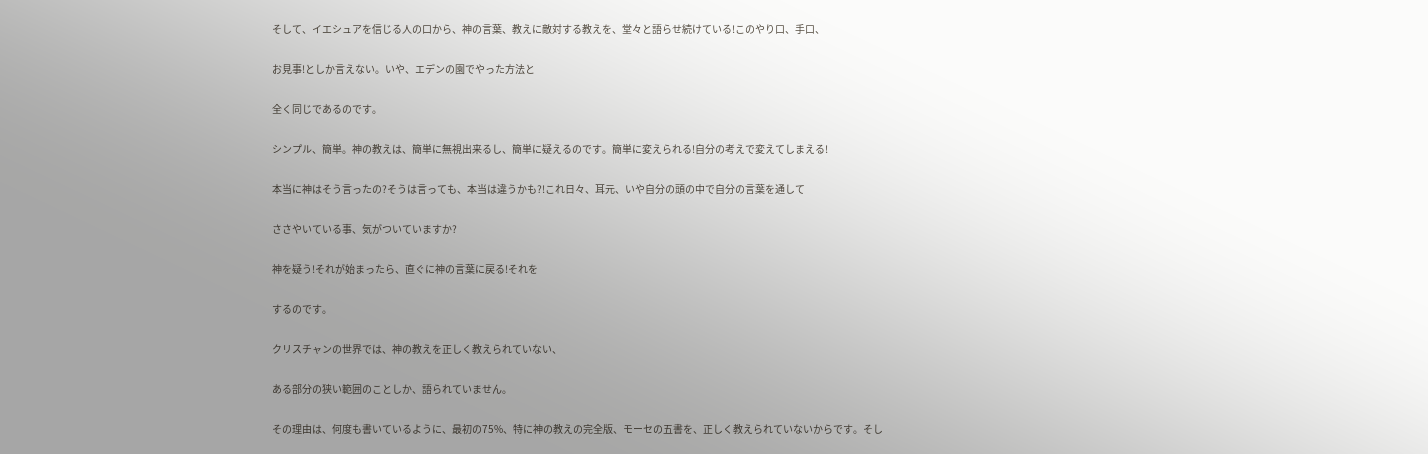そして、イエシュアを信じる人の口から、神の言葉、教えに敵対する教えを、堂々と語らせ続けている!このやり口、手口、

お見事!としか言えない。いや、エデンの園でやった方法と

全く同じであるのです。

シンプル、簡単。神の教えは、簡単に無視出来るし、簡単に疑えるのです。簡単に変えられる!自分の考えで変えてしまえる!

本当に神はそう言ったの?そうは言っても、本当は違うかも?!これ日々、耳元、いや自分の頭の中で自分の言葉を通して

ささやいている事、気がついていますか?

神を疑う!それが始まったら、直ぐに神の言葉に戻る!それを

するのです。

クリスチャンの世界では、神の教えを正しく教えられていない、

ある部分の狭い範囲のことしか、語られていません。

その理由は、何度も書いているように、最初の75%、特に神の教えの完全版、モーセの五書を、正しく教えられていないからです。そし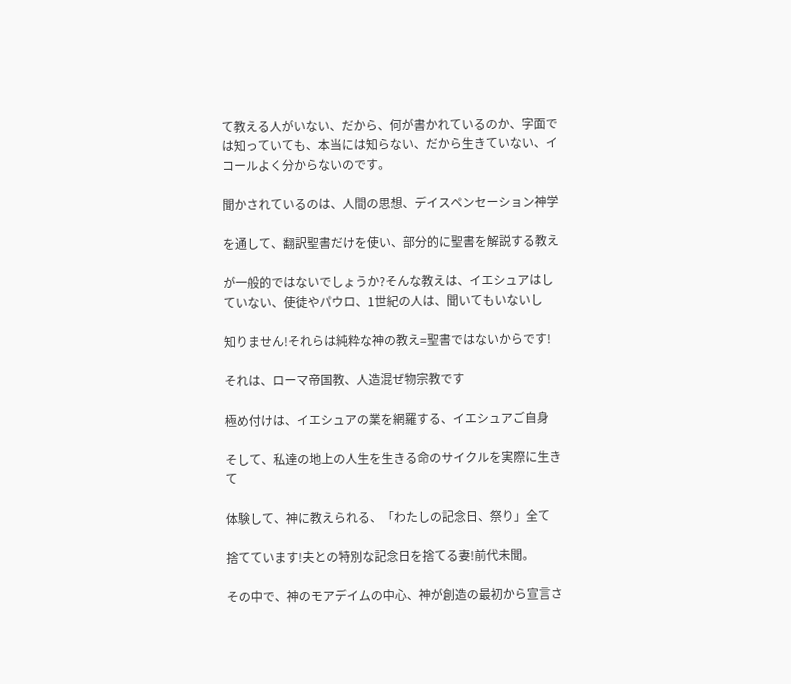て教える人がいない、だから、何が書かれているのか、字面では知っていても、本当には知らない、だから生きていない、イコールよく分からないのです。

聞かされているのは、人間の思想、デイスペンセーション神学

を通して、翻訳聖書だけを使い、部分的に聖書を解説する教え

が一般的ではないでしょうか?そんな教えは、イエシュアはしていない、使徒やパウロ、1世紀の人は、聞いてもいないし

知りません!それらは純粋な神の教え=聖書ではないからです!

それは、ローマ帝国教、人造混ぜ物宗教です

極め付けは、イエシュアの業を網羅する、イエシュアご自身

そして、私達の地上の人生を生きる命のサイクルを実際に生きて

体験して、神に教えられる、「わたしの記念日、祭り」全て

捨てています!夫との特別な記念日を捨てる妻!前代未聞。

その中で、神のモアデイムの中心、神が創造の最初から宣言さ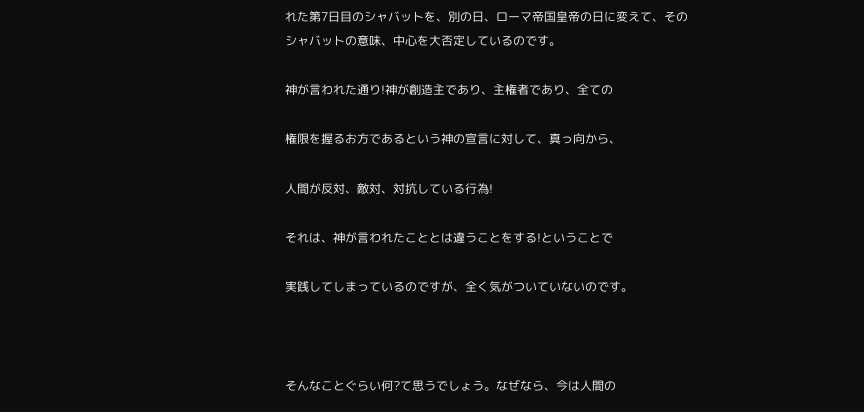れた第7日目のシャバットを、別の日、ローマ帝国皇帝の日に変えて、そのシャバットの意味、中心を大否定しているのです。

神が言われた通り!神が創造主であり、主権者であり、全ての

権限を握るお方であるという神の宣言に対して、真っ向から、

人間が反対、敵対、対抗している行為!

それは、神が言われたこととは違うことをする!ということで

実践してしまっているのですが、全く気がついていないのです。



そんなことぐらい何?て思うでしょう。なぜなら、今は人間の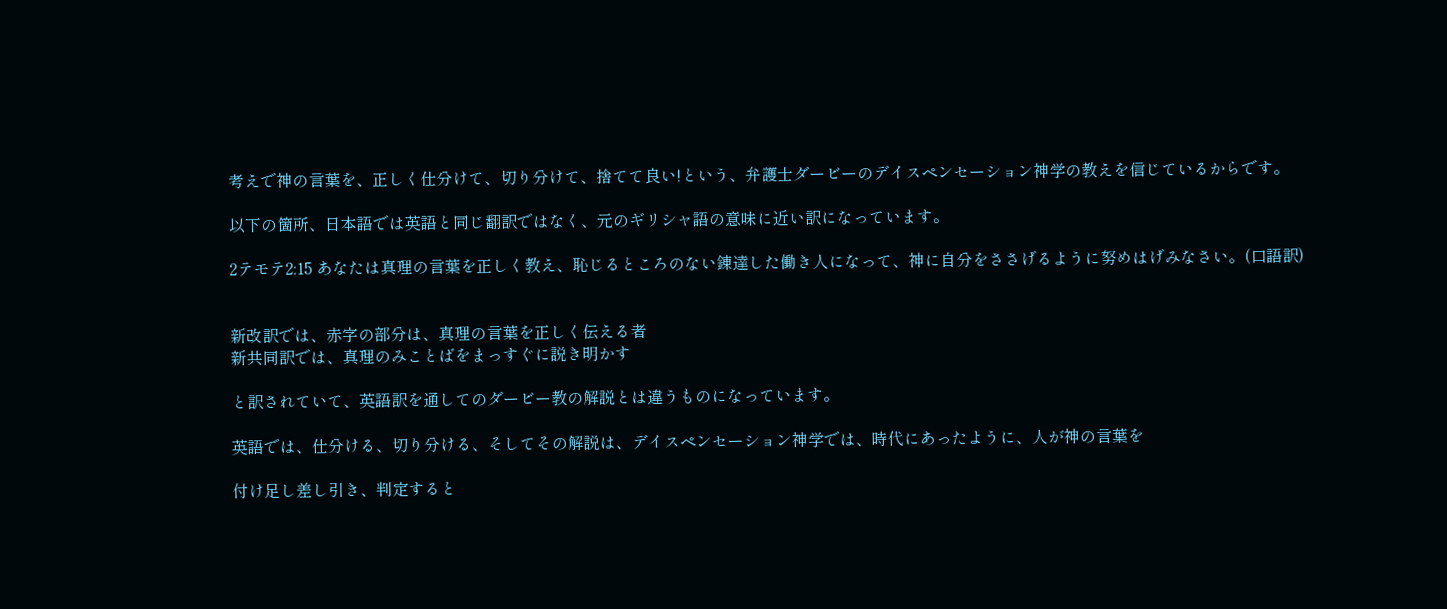考えで神の言葉を、正しく仕分けて、切り分けて、捨てて良い!という、弁護士ダービーのデイスペンセーション神学の教えを信じているからです。

以下の箇所、日本語では英語と同じ翻訳ではなく、元のギリシャ語の意味に近い訳になっています。

2テモテ2:15 あなたは真理の言葉を正しく教え、恥じるところのない錬達した働き人になって、神に自分をささげるように努めはげみなさい。(口語訳)


新改訳では、赤字の部分は、真理の言葉を正しく伝える者
新共同訳では、真理のみことばをまっすぐに説き明かす

と訳されていて、英語訳を通してのダービー教の解説とは違うものになっています。

英語では、仕分ける、切り分ける、そしてその解説は、デイスペンセーション神学では、時代にあったように、人が神の言葉を

付け足し差し引き、判定すると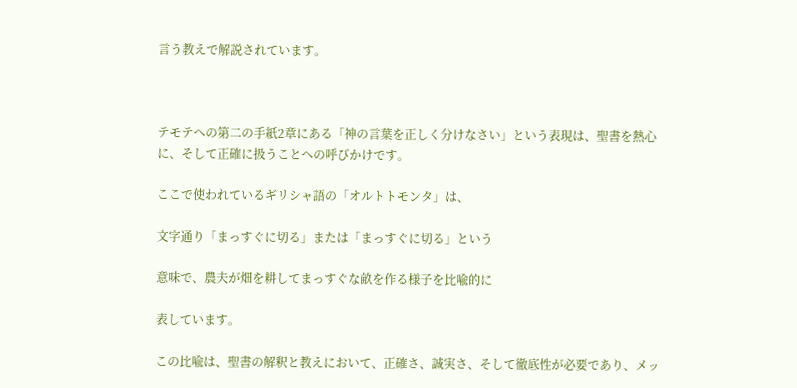言う教えで解説されています。



テモテへの第二の手紙2章にある「神の言葉を正しく分けなさい」という表現は、聖書を熱心に、そして正確に扱うことへの呼びかけです。

ここで使われているギリシャ語の「オルトトモンタ」は、

文字通り「まっすぐに切る」または「まっすぐに切る」という

意味で、農夫が畑を耕してまっすぐな畝を作る様子を比喩的に

表しています。

この比喩は、聖書の解釈と教えにおいて、正確さ、誠実さ、そして徹底性が必要であり、メッ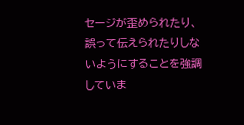セージが歪められたり、誤って伝えられたりしないようにすることを強調していま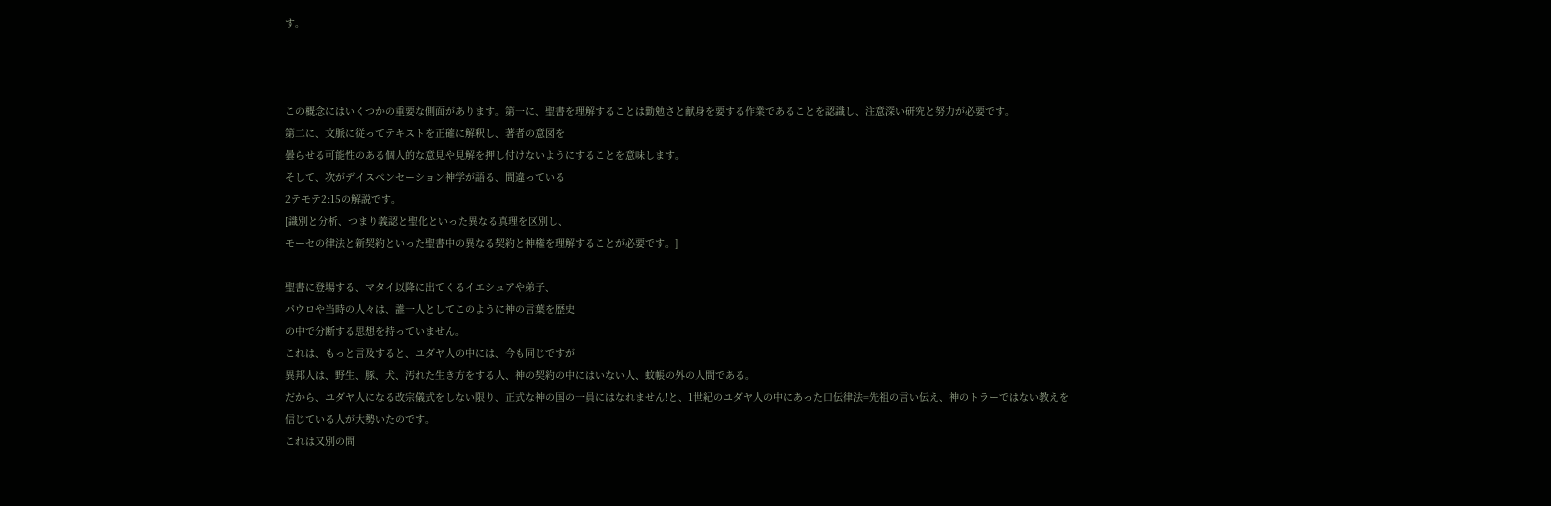す。



この概念にはいくつかの重要な側面があります。第一に、聖書を理解することは勤勉さと献身を要する作業であることを認識し、注意深い研究と努力が必要です。
第二に、文脈に従ってテキストを正確に解釈し、著者の意図を
曇らせる可能性のある個人的な意見や見解を押し付けないようにすることを意味します。
そして、次がデイスペンセーション神学が語る、間違っている
2テモテ2:15の解説です。
[識別と分析、つまり義認と聖化といった異なる真理を区別し、
モーセの律法と新契約といった聖書中の異なる契約と神権を理解することが必要です。]

聖書に登場する、マタイ以降に出てくるイエシュアや弟子、
パウロや当時の人々は、誰一人としてこのように神の言葉を歴史
の中で分断する思想を持っていません。
これは、もっと言及すると、ユダヤ人の中には、今も同じですが
異邦人は、野生、豚、犬、汚れた生き方をする人、神の契約の中にはいない人、蚊帳の外の人間である。
だから、ユダヤ人になる改宗儀式をしない限り、正式な神の国の一員にはなれません!と、1世紀のユダヤ人の中にあった口伝律法=先祖の言い伝え、神のトラーではない教えを
信じている人が大勢いたのです。
これは又別の問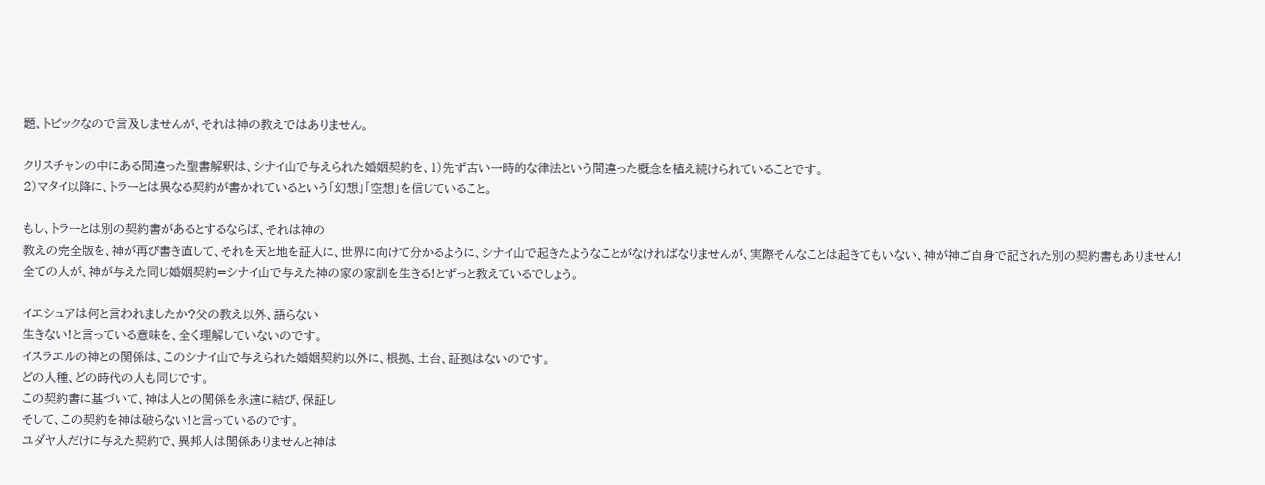題、トピックなので言及しませんが、それは神の教えではありません。

クリスチャンの中にある間違った聖書解釈は、シナイ山で与えられた婚姻契約を、1)先ず古い一時的な律法という間違った概念を植え続けられていることです。
2)マタイ以降に、トラーとは異なる契約が書かれているという「幻想」「空想」を信じていること。

もし、トラーとは別の契約書があるとするならば、それは神の
教えの完全版を、神が再び書き直して、それを天と地を証人に、世界に向けて分かるように、シナイ山で起きたようなことがなければなりませんが、実際そんなことは起きてもいない、神が神ご自身で記された別の契約書もありません!
全ての人が、神が与えた同じ婚姻契約=シナイ山で与えた神の家の家訓を生きる!とずっと教えているでしょう。

イエシュアは何と言われましたか?父の教え以外、語らない
生きない!と言っている意味を、全く理解していないのです。
イスラエルの神との関係は、このシナイ山で与えられた婚姻契約以外に、根拠、土台、証拠はないのです。
どの人種、どの時代の人も同じです。
この契約書に基づいて、神は人との関係を永遠に結び、保証し
そして、この契約を神は破らない!と言っているのです。
ユダヤ人だけに与えた契約で、異邦人は関係ありませんと神は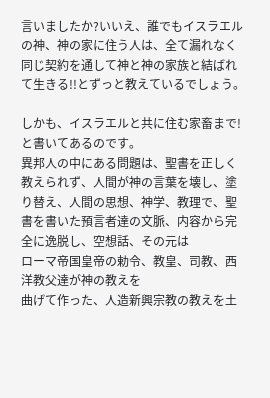言いましたか?いいえ、誰でもイスラエルの神、神の家に住う人は、全て漏れなく同じ契約を通して神と神の家族と結ばれて生きる!!とずっと教えているでしょう。

しかも、イスラエルと共に住む家畜まで!と書いてあるのです。
異邦人の中にある問題は、聖書を正しく教えられず、人間が神の言葉を壊し、塗り替え、人間の思想、神学、教理で、聖書を書いた預言者達の文脈、内容から完全に逸脱し、空想話、その元は
ローマ帝国皇帝の勅令、教皇、司教、西洋教父達が神の教えを
曲げて作った、人造新興宗教の教えを土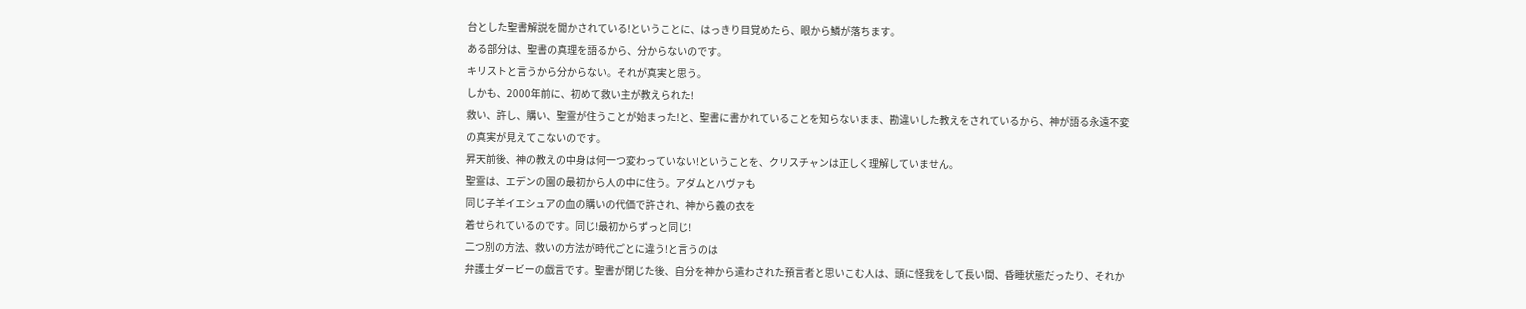台とした聖書解説を聞かされている!ということに、はっきり目覚めたら、眼から鱗が落ちます。
ある部分は、聖書の真理を語るから、分からないのです。
キリストと言うから分からない。それが真実と思う。
しかも、2000年前に、初めて救い主が教えられた!
救い、許し、購い、聖霊が住うことが始まった!と、聖書に書かれていることを知らないまま、勘違いした教えをされているから、神が語る永遠不変の真実が見えてこないのです。
昇天前後、神の教えの中身は何一つ変わっていない!ということを、クリスチャンは正しく理解していません。
聖霊は、エデンの園の最初から人の中に住う。アダムとハヴァも
同じ子羊イエシュアの血の購いの代価で許され、神から義の衣を
着せられているのです。同じ!最初からずっと同じ!
二つ別の方法、救いの方法が時代ごとに違う!と言うのは
弁護士ダービーの戯言です。聖書が閉じた後、自分を神から遣わされた預言者と思いこむ人は、頭に怪我をして長い間、昏睡状態だったり、それか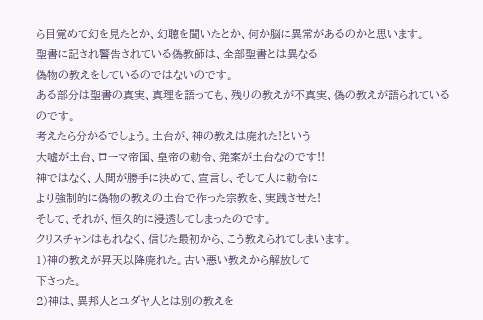ら目覚めて幻を見たとか、幻聴を聞いたとか、何か脳に異常があるのかと思います。
聖書に記され警告されている偽教師は、全部聖書とは異なる
偽物の教えをしているのではないのです。
ある部分は聖書の真実、真理を語っても、残りの教えが不真実、偽の教えが語られているのです。
考えたら分かるでしょう。土台が、神の教えは廃れた!という
大嘘が土台、ローマ帝国、皇帝の勅令、発案が土台なのです!!
神ではなく、人間が勝手に決めて、宣言し、そして人に勅令に
より強制的に偽物の教えの土台で作った宗教を、実践させた!
そして、それが、恒久的に浸透してしまったのです。
クリスチャンはもれなく、信じた最初から、こう教えられてしまいます。
1)神の教えが昇天以降廃れた。古い悪い教えから解放して
下さった。
2)神は、異邦人とユダヤ人とは別の教えを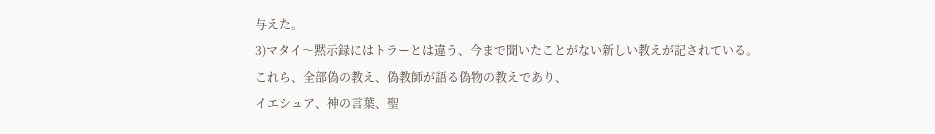与えた。
3)マタイ〜黙示録にはトラーとは違う、今まで聞いたことがない新しい教えが記されている。
これら、全部偽の教え、偽教師が語る偽物の教えであり、
イエシュア、神の言葉、聖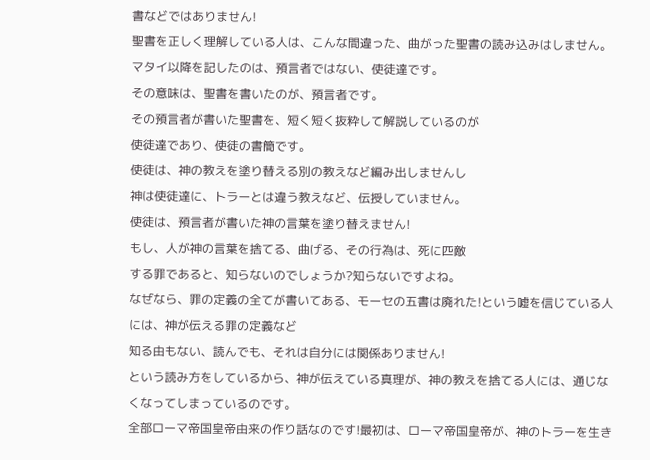書などではありません!
聖書を正しく理解している人は、こんな間違った、曲がった聖書の読み込みはしません。
マタイ以降を記したのは、預言者ではない、使徒達です。
その意味は、聖書を書いたのが、預言者です。
その預言者が書いた聖書を、短く短く抜粋して解説しているのが
使徒達であり、使徒の書簡です。
使徒は、神の教えを塗り替える別の教えなど編み出しませんし
神は使徒達に、トラーとは違う教えなど、伝授していません。
使徒は、預言者が書いた神の言葉を塗り替えません!
もし、人が神の言葉を捨てる、曲げる、その行為は、死に匹敵
する罪であると、知らないのでしょうか?知らないですよね。
なぜなら、罪の定義の全てが書いてある、モーセの五書は廃れた!という嘘を信じている人には、神が伝える罪の定義など
知る由もない、読んでも、それは自分には関係ありません!
という読み方をしているから、神が伝えている真理が、神の教えを捨てる人には、通じなくなってしまっているのです。
全部ローマ帝国皇帝由来の作り話なのです!最初は、ローマ帝国皇帝が、神のトラーを生き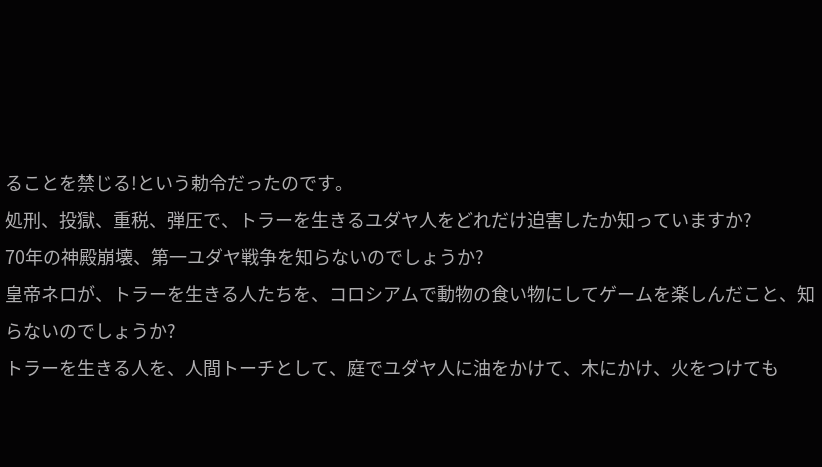ることを禁じる!という勅令だったのです。
処刑、投獄、重税、弾圧で、トラーを生きるユダヤ人をどれだけ迫害したか知っていますか?
70年の神殿崩壊、第一ユダヤ戦争を知らないのでしょうか?
皇帝ネロが、トラーを生きる人たちを、コロシアムで動物の食い物にしてゲームを楽しんだこと、知らないのでしょうか?
トラーを生きる人を、人間トーチとして、庭でユダヤ人に油をかけて、木にかけ、火をつけても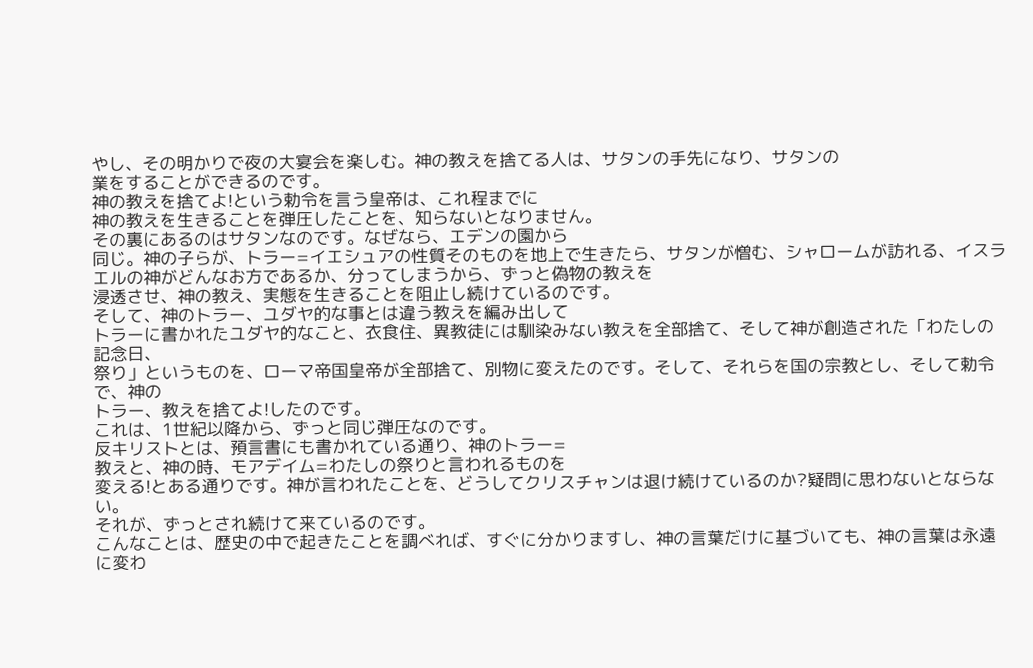やし、その明かりで夜の大宴会を楽しむ。神の教えを捨てる人は、サタンの手先になり、サタンの
業をすることができるのです。
神の教えを捨てよ!という勅令を言う皇帝は、これ程までに
神の教えを生きることを弾圧したことを、知らないとなりません。
その裏にあるのはサタンなのです。なぜなら、エデンの園から
同じ。神の子らが、トラー=イエシュアの性質そのものを地上で生きたら、サタンが憎む、シャロームが訪れる、イスラエルの神がどんなお方であるか、分ってしまうから、ずっと偽物の教えを
浸透させ、神の教え、実態を生きることを阻止し続けているのです。
そして、神のトラー、ユダヤ的な事とは違う教えを編み出して
トラーに書かれたユダヤ的なこと、衣食住、異教徒には馴染みない教えを全部捨て、そして神が創造された「わたしの記念日、
祭り」というものを、ローマ帝国皇帝が全部捨て、別物に変えたのです。そして、それらを国の宗教とし、そして勅令で、神の
トラー、教えを捨てよ!したのです。
これは、1世紀以降から、ずっと同じ弾圧なのです。
反キリストとは、預言書にも書かれている通り、神のトラー=
教えと、神の時、モアデイム=わたしの祭りと言われるものを
変える!とある通りです。神が言われたことを、どうしてクリスチャンは退け続けているのか?疑問に思わないとならない。
それが、ずっとされ続けて来ているのです。
こんなことは、歴史の中で起きたことを調べれば、すぐに分かりますし、神の言葉だけに基づいても、神の言葉は永遠に変わ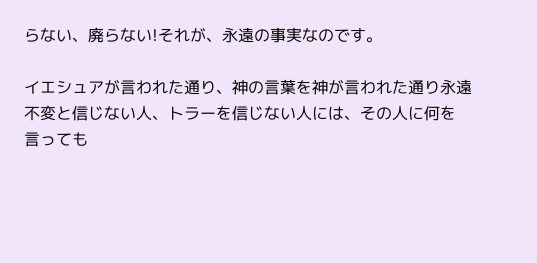らない、廃らない!それが、永遠の事実なのです。

イエシュアが言われた通り、神の言葉を神が言われた通り永遠不変と信じない人、トラーを信じない人には、その人に何を
言っても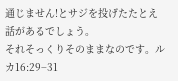通じません!とサジを投げたたとえ話があるでしょう。
それそっくりそのままなのです。ルカ16:29−31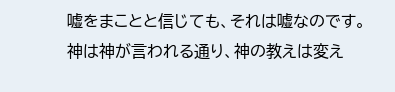嘘をまことと信じても、それは嘘なのです。
神は神が言われる通り、神の教えは変え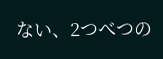ない、2つべつの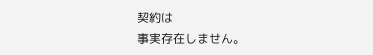契約は
事実存在しません。